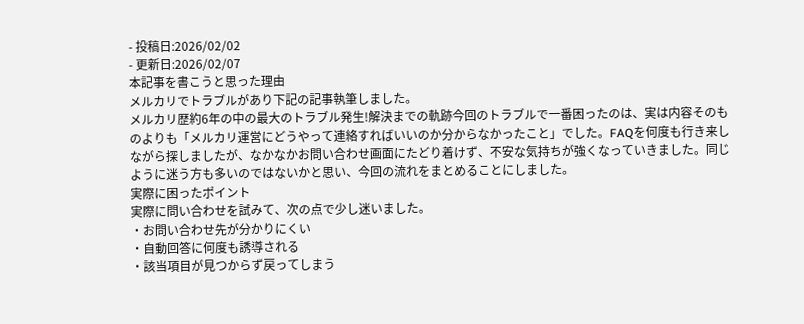- 投稿日:2026/02/02
- 更新日:2026/02/07
本記事を書こうと思った理由
メルカリでトラブルがあり下記の記事執筆しました。
メルカリ歴約6年の中の最大のトラブル発生!解決までの軌跡今回のトラブルで一番困ったのは、実は内容そのものよりも「メルカリ運営にどうやって連絡すればいいのか分からなかったこと」でした。FAQを何度も行き来しながら探しましたが、なかなかお問い合わせ画面にたどり着けず、不安な気持ちが強くなっていきました。同じように迷う方も多いのではないかと思い、今回の流れをまとめることにしました。
実際に困ったポイント
実際に問い合わせを試みて、次の点で少し迷いました。
・お問い合わせ先が分かりにくい
・自動回答に何度も誘導される
・該当項目が見つからず戻ってしまう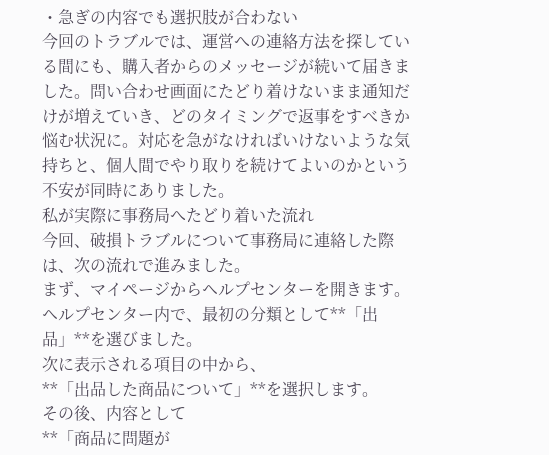・急ぎの内容でも選択肢が合わない
今回のトラブルでは、運営への連絡方法を探している間にも、購入者からのメッセージが続いて届きました。問い合わせ画面にたどり着けないまま通知だけが増えていき、どのタイミングで返事をすべきか悩む状況に。対応を急がなければいけないような気持ちと、個人間でやり取りを続けてよいのかという不安が同時にありました。
私が実際に事務局へたどり着いた流れ
今回、破損トラブルについて事務局に連絡した際は、次の流れで進みました。
まず、マイページからヘルプセンターを開きます。
ヘルプセンター内で、最初の分類として**「出品」**を選びました。
次に表示される項目の中から、
**「出品した商品について」**を選択します。
その後、内容として
**「商品に問題が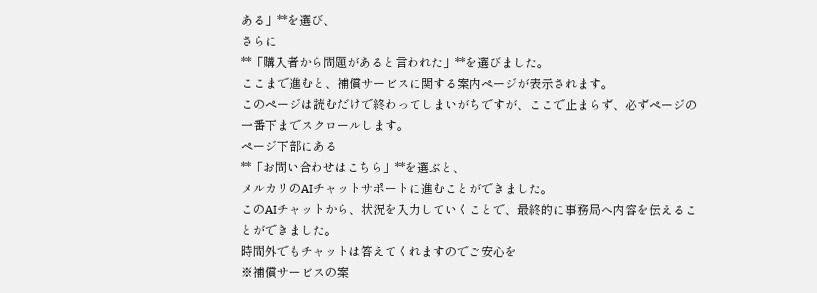ある」**を選び、
さらに
**「購入者から問題があると言われた」**を選びました。
ここまで進むと、補償サービスに関する案内ページが表示されます。
このページは読むだけで終わってしまいがちですが、ここで止まらず、必ずページの一番下までスクロールします。
ページ下部にある
**「お問い合わせはこちら」**を選ぶと、
メルカリのAIチャットサポートに進むことができました。
このAIチャットから、状況を入力していくことで、最終的に事務局へ内容を伝えることができました。
時間外でもチャットは答えてくれますのでご安心を
※補償サービスの案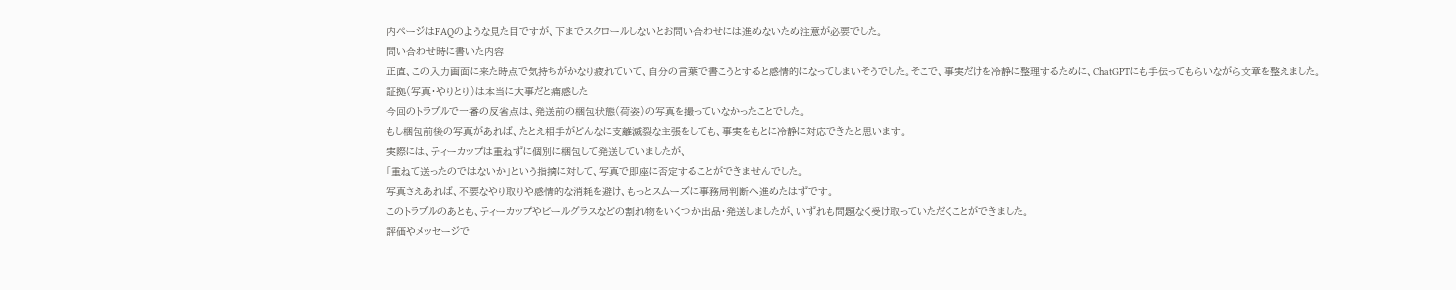内ページはFAQのような見た目ですが、下までスクロールしないとお問い合わせには進めないため注意が必要でした。
問い合わせ時に書いた内容
正直、この入力画面に来た時点で気持ちがかなり疲れていて、自分の言葉で書こうとすると感情的になってしまいそうでした。そこで、事実だけを冷静に整理するために、ChatGPTにも手伝ってもらいながら文章を整えました。
証拠(写真・やりとり)は本当に大事だと痛感した
今回のトラブルで一番の反省点は、発送前の梱包状態(荷姿)の写真を撮っていなかったことでした。
もし梱包前後の写真があれば、たとえ相手がどんなに支離滅裂な主張をしても、事実をもとに冷静に対応できたと思います。
実際には、ティーカップは重ねずに個別に梱包して発送していましたが、
「重ねて送ったのではないか」という指摘に対して、写真で即座に否定することができませんでした。
写真さえあれば、不要なやり取りや感情的な消耗を避け、もっとスムーズに事務局判断へ進めたはずです。
このトラブルのあとも、ティーカップやビールグラスなどの割れ物をいくつか出品・発送しましたが、いずれも問題なく受け取っていただくことができました。
評価やメッセージで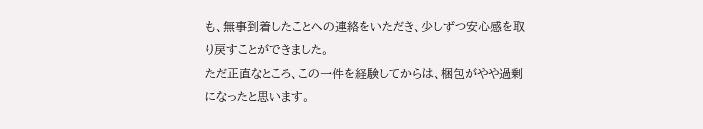も、無事到着したことへの連絡をいただき、少しずつ安心感を取り戻すことができました。
ただ正直なところ、この一件を経験してからは、梱包がやや過剰になったと思います。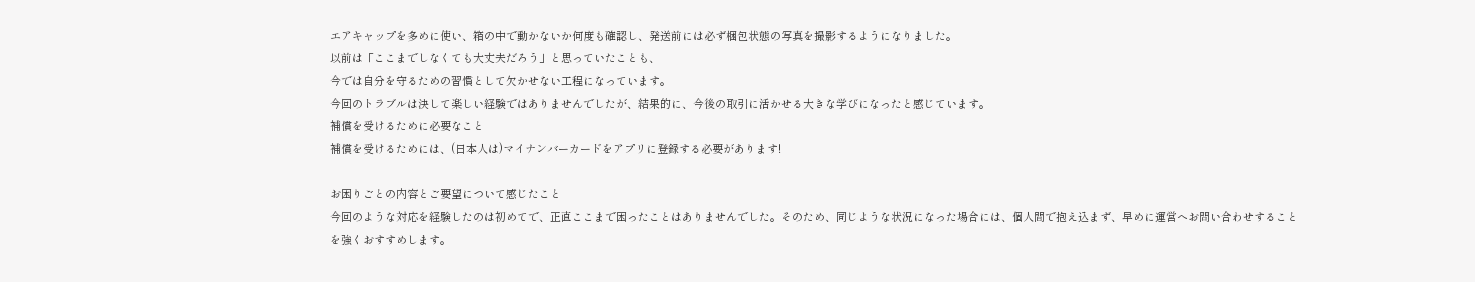エアキャップを多めに使い、箱の中で動かないか何度も確認し、発送前には必ず梱包状態の写真を撮影するようになりました。
以前は「ここまでしなくても大丈夫だろう」と思っていたことも、
今では自分を守るための習慣として欠かせない工程になっています。
今回のトラブルは決して楽しい経験ではありませんでしたが、結果的に、今後の取引に活かせる大きな学びになったと感じています。
補償を受けるために必要なこと
補償を受けるためには、(日本人は)マイナンバーカードをアプリに登録する必要があります!

お困りごとの内容とご要望について感じたこと
今回のような対応を経験したのは初めてで、正直ここまで困ったことはありませんでした。そのため、同じような状況になった場合には、個人間で抱え込まず、早めに運営へお問い合わせすることを強くおすすめします。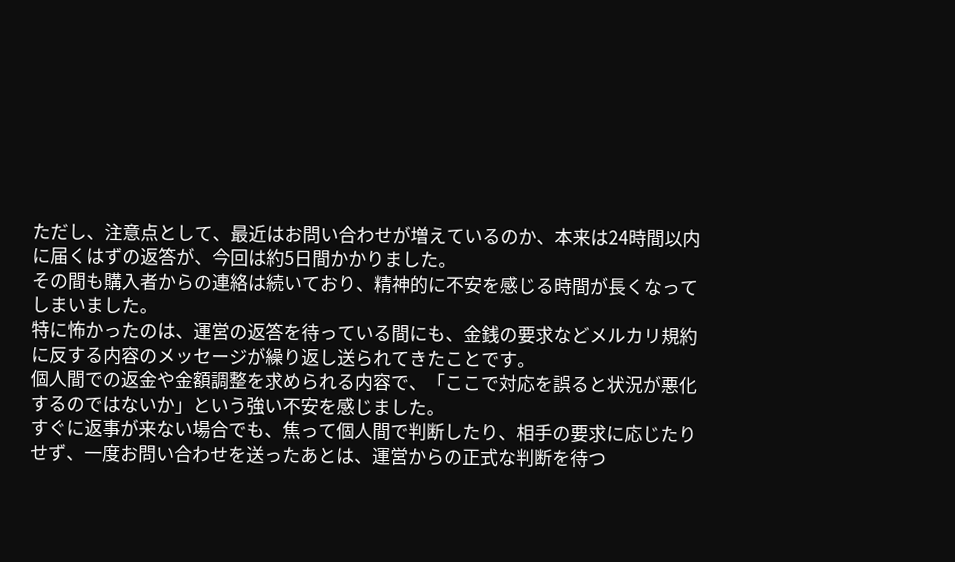ただし、注意点として、最近はお問い合わせが増えているのか、本来は24時間以内に届くはずの返答が、今回は約5日間かかりました。
その間も購入者からの連絡は続いており、精神的に不安を感じる時間が長くなってしまいました。
特に怖かったのは、運営の返答を待っている間にも、金銭の要求などメルカリ規約に反する内容のメッセージが繰り返し送られてきたことです。
個人間での返金や金額調整を求められる内容で、「ここで対応を誤ると状況が悪化するのではないか」という強い不安を感じました。
すぐに返事が来ない場合でも、焦って個人間で判断したり、相手の要求に応じたりせず、一度お問い合わせを送ったあとは、運営からの正式な判断を待つ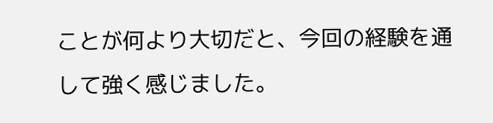ことが何より大切だと、今回の経験を通して強く感じました。